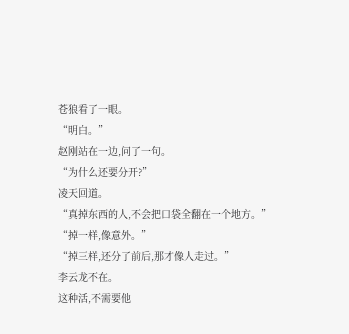苍狼看了一眼。
“明白。”
赵刚站在一边,问了一句。
“为什么还要分开?”
凌天回道。
“真掉东西的人,不会把口袋全翻在一个地方。”
“掉一样,像意外。”
“掉三样,还分了前后,那才像人走过。”
李云龙不在。
这种活,不需要他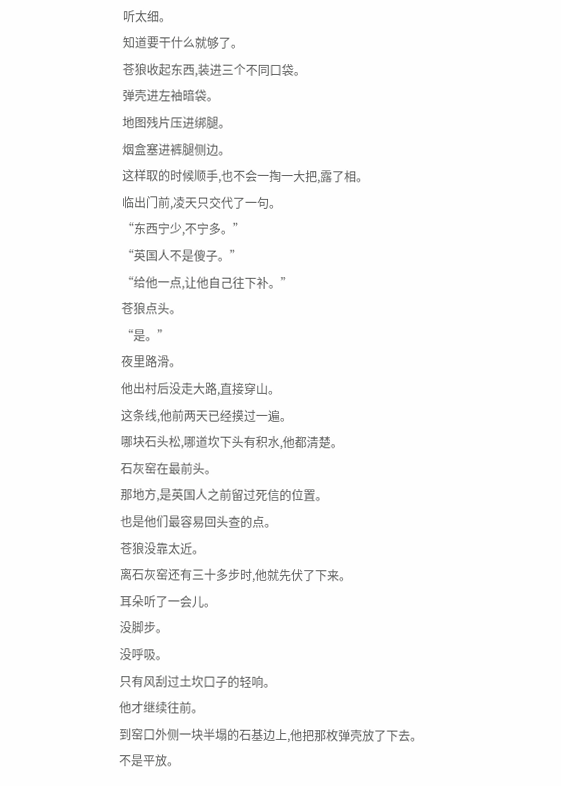听太细。
知道要干什么就够了。
苍狼收起东西,装进三个不同口袋。
弹壳进左袖暗袋。
地图残片压进绑腿。
烟盒塞进裤腿侧边。
这样取的时候顺手,也不会一掏一大把,露了相。
临出门前,凌天只交代了一句。
“东西宁少,不宁多。”
“英国人不是傻子。”
“给他一点,让他自己往下补。”
苍狼点头。
“是。”
夜里路滑。
他出村后没走大路,直接穿山。
这条线,他前两天已经摸过一遍。
哪块石头松,哪道坎下头有积水,他都清楚。
石灰窑在最前头。
那地方,是英国人之前留过死信的位置。
也是他们最容易回头查的点。
苍狼没靠太近。
离石灰窑还有三十多步时,他就先伏了下来。
耳朵听了一会儿。
没脚步。
没呼吸。
只有风刮过土坎口子的轻响。
他才继续往前。
到窑口外侧一块半塌的石基边上,他把那枚弹壳放了下去。
不是平放。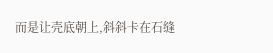而是让壳底朝上,斜斜卡在石缝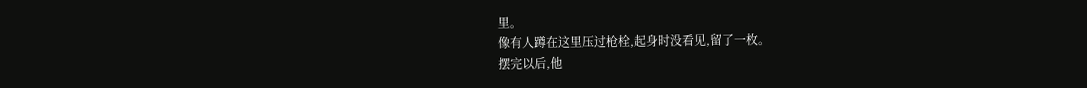里。
像有人蹲在这里压过枪栓,起身时没看见,留了一枚。
摆完以后,他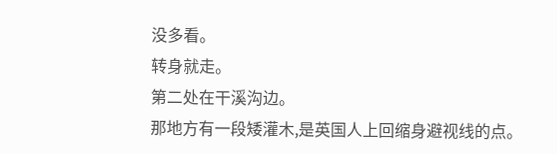没多看。
转身就走。
第二处在干溪沟边。
那地方有一段矮灌木,是英国人上回缩身避视线的点。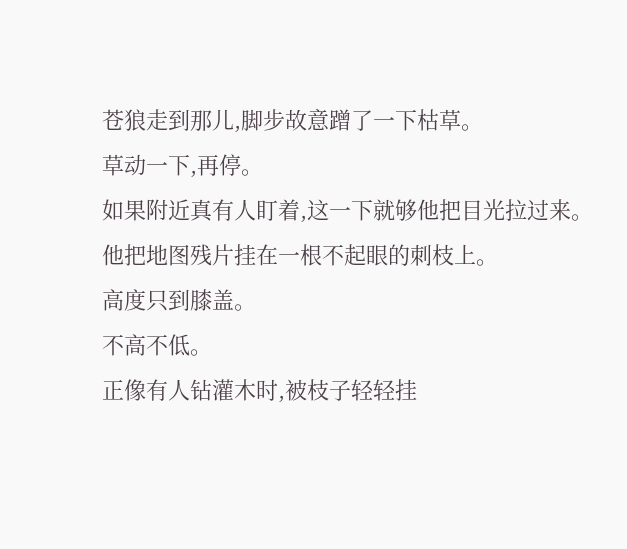苍狼走到那儿,脚步故意蹭了一下枯草。
草动一下,再停。
如果附近真有人盯着,这一下就够他把目光拉过来。
他把地图残片挂在一根不起眼的刺枝上。
高度只到膝盖。
不高不低。
正像有人钻灌木时,被枝子轻轻挂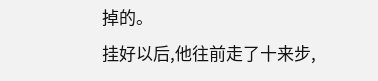掉的。
挂好以后,他往前走了十来步,